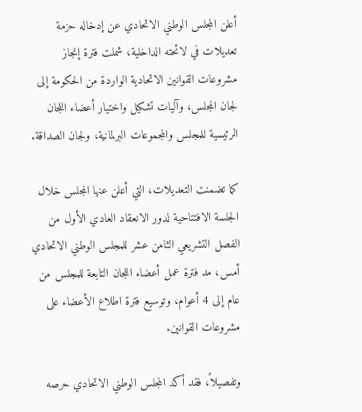أعلن المجلس الوطني الاتحادي عن إدخاله حزمة تعديلات في لائحته الداخلية، شملت فترة إنجاز مشروعات القوانين الاتحادية الواردة من الحكومة إلى لجان المجلس، وآليات تشكيل واختيار أعضاء اللجان الرئيسية للمجلس والمجموعات البرلمانية، ولجان الصداقة.

كما تضمنت التعديلات، التي أعلن عنها المجلس خلال الجلسة الافتتاحية لدور الانعقاد العادي الأول من الفصل التشريعي الثامن عشر للمجلس الوطني الاتحادي أمس، مد فترة عمل أعضاء اللجان التابعة للمجلس من عام إلى 4 أعوام، وتوسيع فترة اطلاع الأعضاء على مشروعات القوانين.

وتفصيلاً، فقد أكد المجلس الوطني الاتحادي حرصه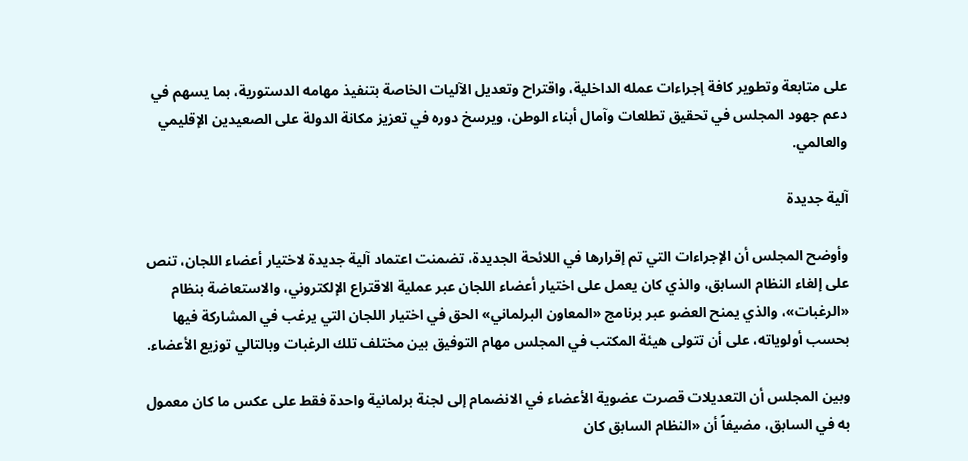على متابعة وتطوير كافة إجراءات عمله الداخلية، واقتراح وتعديل الآليات الخاصة بتنفيذ مهامه الدستورية، بما يسهم في دعم جهود المجلس في تحقيق تطلعات وآمال أبناء الوطن، ويرسخ دوره في تعزيز مكانة الدولة على الصعيدين الإقليمي والعالمي.

آلية جديدة

وأوضح المجلس أن الإجراءات التي تم إقرارها في اللائحة الجديدة، تضمنت اعتماد آلية جديدة لاختيار أعضاء اللجان، تنص على إلغاء النظام السابق، والذي كان يعمل على اختيار أعضاء اللجان عبر عملية الاقتراع الإلكتروني، والاستعاضة بنظام «الرغبات»، والذي يمنح العضو عبر برنامج «المعاون البرلماني» الحق في اختيار اللجان التي يرغب في المشاركة فيها بحسب أولوياته، على أن تتولى هيئة المكتب في المجلس مهام التوفيق بين مختلف تلك الرغبات وبالتالي توزيع الأعضاء.

وبين المجلس أن التعديلات قصرت عضوية الأعضاء في الانضمام إلى لجنة برلمانية واحدة فقط على عكس ما كان معمول به في السابق، مضيفاً أن «النظام السابق كان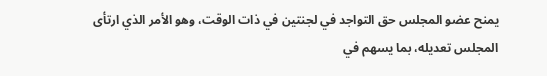يمنح عضو المجلس حق التواجد في لجنتين في ذات الوقت، وهو الأمر الذي ارتأى المجلس تعديله، بما يسهم في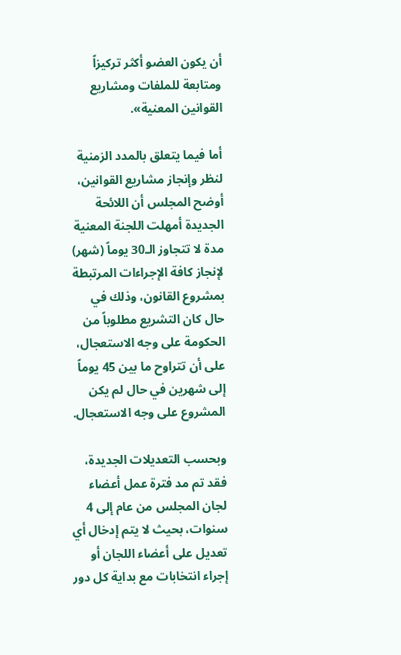أن يكون العضو أكثر تركيزاً ومتابعة للملفات ومشاريع القوانين المعنية».

أما فيما يتعلق بالمدد الزمنية لنظر وإنجاز مشاريع القوانين، أوضح المجلس أن اللائحة الجديدة أمهلت اللجنة المعنية مدة لا تتجاوز الـ30 يوماً (شهر) لإنجاز كافة الإجراءات المرتبطة بمشروع القانون، وذلك في حال كان التشريع مطلوباً من الحكومة على وجه الاستعجال، على أن تتراوح ما بين 45 يوماً إلى شهرين في حال لم يكن المشروع على وجه الاستعجال.

وبحسب التعديلات الجديدة، فقد تم مد فترة عمل أعضاء لجان المجلس من عام إلى 4 سنوات، بحيث لا يتم إدخال أي تعديل على أعضاء اللجان أو إجراء انتخابات مع بداية كل دور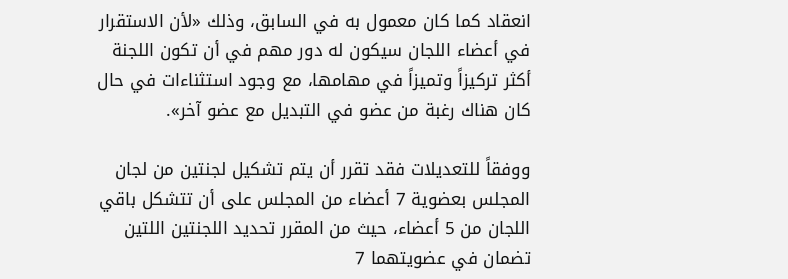انعقاد كما كان معمول به في السابق، وذلك «لأن الاستقرار في أعضاء اللجان سيكون له دور مهم في أن تكون اللجنة أكثر تركيزاً وتميزاً في مهامها، مع وجود استثناءات في حال كان هناك رغبة من عضو في التبديل مع عضو آخر».

ووفقاً للتعديلات فقد تقرر أن يتم تشكيل لجنتين من لجان المجلس بعضوية 7 أعضاء من المجلس على أن تتشكل باقي اللجان من 5 أعضاء، حيث من المقرر تحديد اللجنتين اللتين تضمان في عضويتهما 7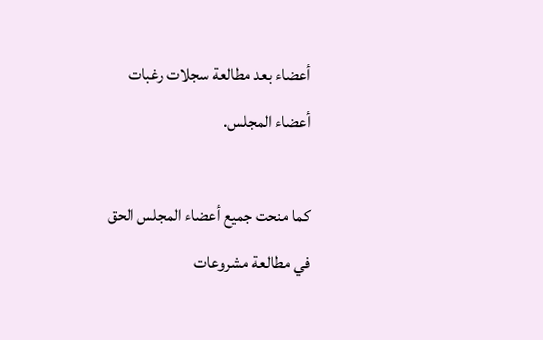أعضاء بعد مطالعة سجلات رغبات أعضاء المجلس.

كما منحت جميع أعضاء المجلس الحق في مطالعة مشروعات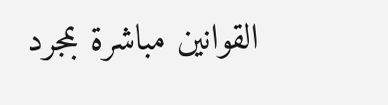القوانين مباشرة بمجرد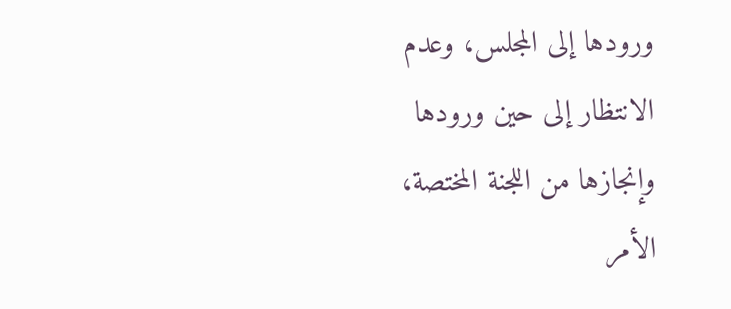ورودها إلى المجلس، وعدم الانتظار إلى حين ورودها وإنجازها من اللجنة المختصة، الأمر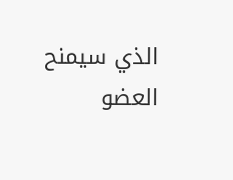الذي سيمنح العضو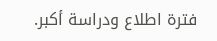فترة اطلاع ودراسة أكبر.